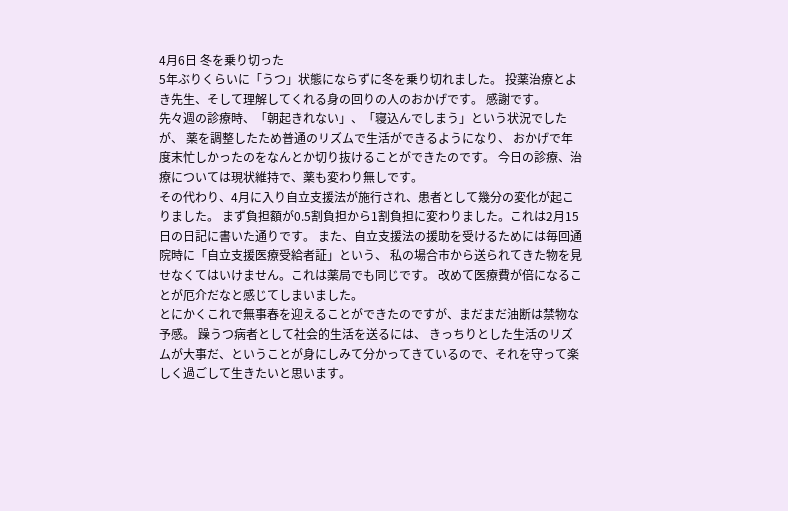4月6日 冬を乗り切った
5年ぶりくらいに「うつ」状態にならずに冬を乗り切れました。 投薬治療とよき先生、そして理解してくれる身の回りの人のおかげです。 感謝です。
先々週の診療時、「朝起きれない」、「寝込んでしまう」という状況でしたが、 薬を調整したため普通のリズムで生活ができるようになり、 おかげで年度末忙しかったのをなんとか切り抜けることができたのです。 今日の診療、治療については現状維持で、薬も変わり無しです。
その代わり、4月に入り自立支援法が施行され、患者として幾分の変化が起こりました。 まず負担額が0.5割負担から1割負担に変わりました。これは2月15日の日記に書いた通りです。 また、自立支援法の援助を受けるためには毎回通院時に「自立支援医療受給者証」という、 私の場合市から送られてきた物を見せなくてはいけません。これは薬局でも同じです。 改めて医療費が倍になることが厄介だなと感じてしまいました。
とにかくこれで無事春を迎えることができたのですが、まだまだ油断は禁物な予感。 躁うつ病者として社会的生活を送るには、 きっちりとした生活のリズムが大事だ、ということが身にしみて分かってきているので、それを守って楽しく過ごして生きたいと思います。